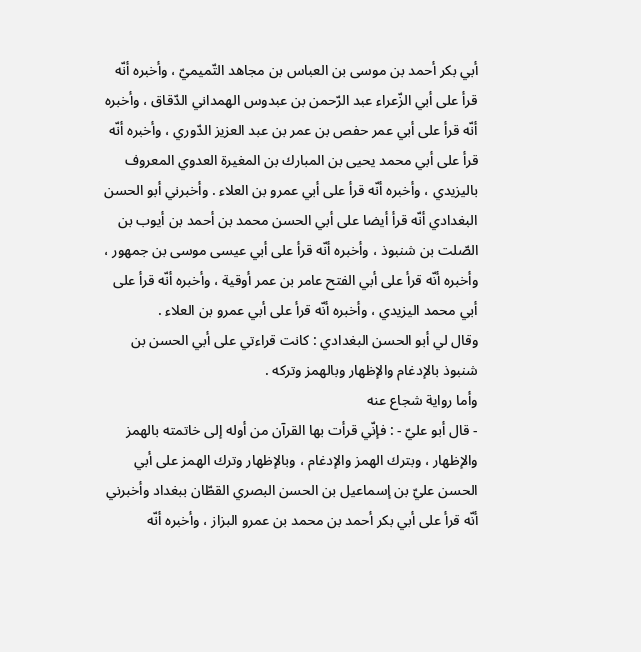أبي بكر أحمد بن موسى بن العباس بن مجاهد التّميميّ ، وأخبره أنّه قرأ على أبي الزّعراء عبد الرّحمن بن عبدوس الهمداني الدّقاق ، وأخبره أنّه قرأ على أبي عمر حفص بن عمر بن عبد العزيز الدّوري ، وأخبره أنّه قرأ على أبي محمد يحيى بن المبارك بن المغيرة العدوي المعروف باليزيدي ، وأخبره أنّه قرأ على أبي عمرو بن العلاء . وأخبرني أبو الحسن البغدادي أنّه قرأ أيضا على أبي الحسن محمد بن أحمد بن أيوب بن الصّلت بن شنبوذ ، وأخبره أنّه قرأ على أبي عيسى موسى بن جمهور ، وأخبره أنّه قرأ على أبي الفتح عامر بن عمر أوقية ، وأخبره أنّه قرأ على أبي محمد اليزيدي ، وأخبره أنّه قرأ على أبي عمرو بن العلاء .
وقال لي أبو الحسن البغدادي : كانت قراءتي على أبي الحسن بن شنبوذ بالإدغام والإظهار وبالهمز وتركه .
وأما رواية شجاع عنه
- قال أبو عليّ - : فإنّي قرأت بها القرآن من أوله إلى خاتمته بالهمز والإظهار ، وبترك الهمز والإدغام ، وبالإظهار وترك الهمز على أبي الحسن عليّ بن إسماعيل بن الحسن البصري القطّان ببغداد وأخبرني أنّه قرأ على أبي بكر أحمد بن محمد بن عمرو البزاز ، وأخبره أنّه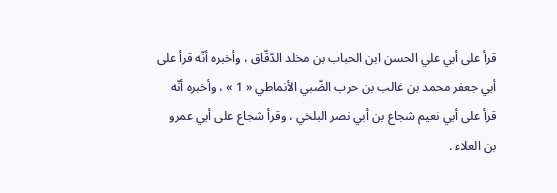قرأ على أبي علي الحسن ابن الحباب بن مخلد الدّقّاق ، وأخبره أنّه قرأ على أبي جعفر محمد بن غالب بن حرب الضّبي الأنماطي « 1 » ، وأخبره أنّه قرأ على أبي نعيم شجاع بن أبي نصر البلخي ، وقرأ شجاع على أبي عمرو بن العلاء .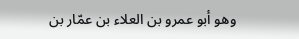وهو أبو عمرو بن العلاء بن عمّار بن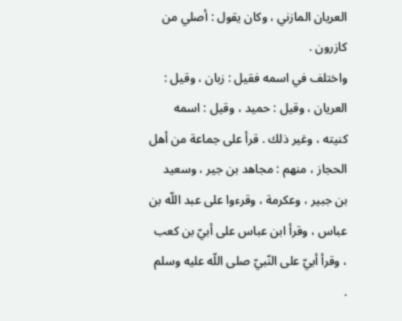العريان المازني ، وكان يقول : أصلي من كازرون .
واختلف في اسمه فقيل : زبان ، وقيل : العريان ، وقيل : حميد ، وقيل : اسمه كنيته ، وغير ذلك . قرأ على جماعة من أهل الحجاز ، منهم : مجاهد بن جير ، وسعيد بن جبير ، وعكرمة ، وقرءوا على عبد اللّه بن عباس ، وقرأ ابن عباس على أبيّ بن كعب ، وقرأ أبيّ على النّبيّ صلى اللّه عليه وسلم .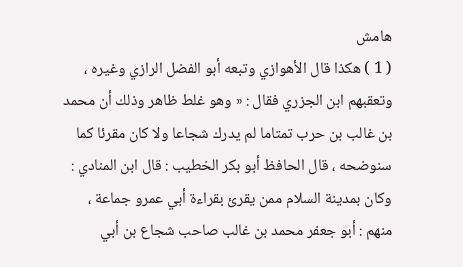هامش
( 1 ) هكذا قال الأهوازي وتبعه أبو الفضل الرازي وغيره ، وتعقبهم ابن الجزري فقال : « وهو غلط ظاهر وذلك أن محمد بن غالب بن حرب تمتاما لم يدرك شجاعا ولا كان مقرئا كما سنوضحه ، قال الحافظ أبو بكر الخطيب : قال ابن المنادي : وكان بمدينة السلام ممن يقرئ بقراءة أبي عمرو جماعة ، منهم : أبو جعفر محمد بن غالب صاحب شجاع بن أبي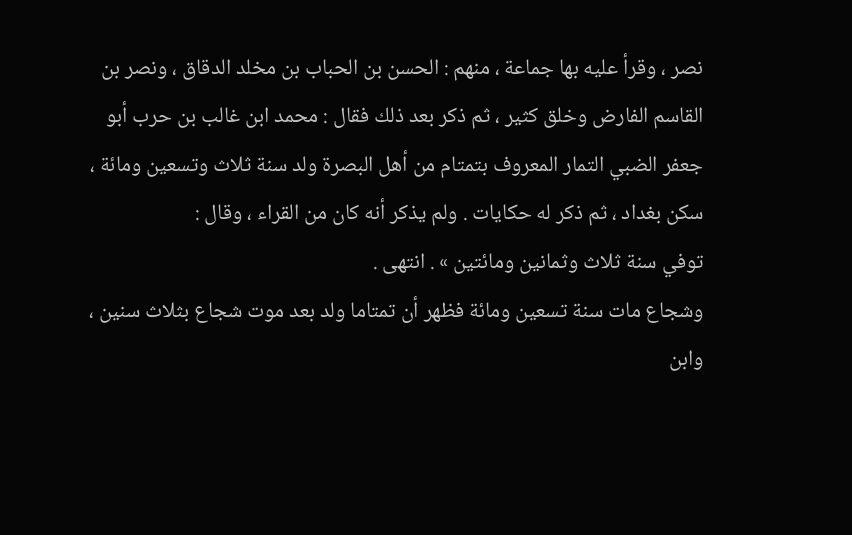نصر ، وقرأ عليه بها جماعة ، منهم : الحسن بن الحباب بن مخلد الدقاق ، ونصر بن القاسم الفارض وخلق كثير ، ثم ذكر بعد ذلك فقال : محمد ابن غالب بن حرب أبو جعفر الضبي التمار المعروف بتمتام من أهل البصرة ولد سنة ثلاث وتسعين ومائة ، سكن بغداد ، ثم ذكر له حكايات . ولم يذكر أنه كان من القراء ، وقال :
توفي سنة ثلاث وثمانين ومائتين » . انتهى .
وشجاع مات سنة تسعين ومائة فظهر أن تمتاما ولد بعد موت شجاع بثلاث سنين ، وابن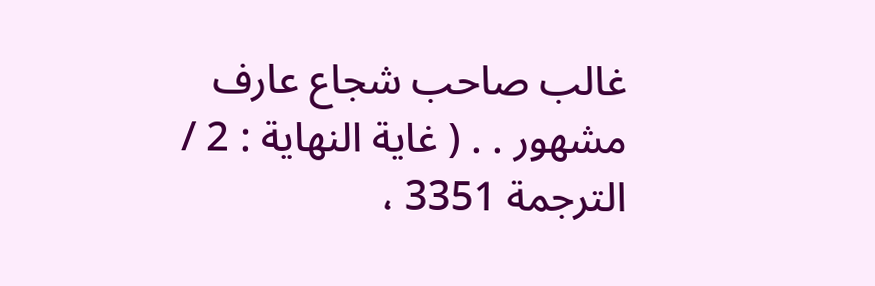غالب صاحب شجاع عارف مشهور . . ( غاية النهاية : 2 / الترجمة 3351 ،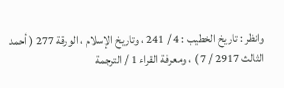وانظر : تاريخ الخطيب : 4 / 241 ، وتاريخ الإسلام ، الورقة 277 ( أحمد الثالث 2917 / 7 ) ، ومعرفة القراء 1 / الترجمة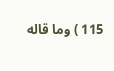115 ) وما قاله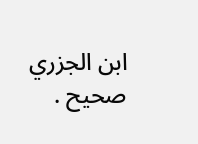ابن الجزري صحيح .